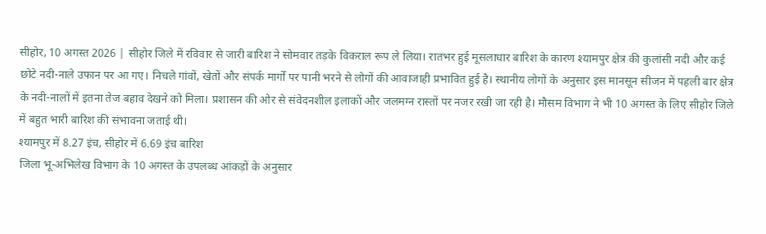सीहोर, 10 अगस्त 2026 | सीहोर जिले में रविवार से जारी बारिश ने सोमवार तड़के विकराल रूप ले लिया। रातभर हुई मूसलाधार बारिश के कारण श्यामपुर क्षेत्र की कुलांसी नदी और कई छोटे नदी-नाले उफान पर आ गए। निचले गांवों, खेतों और संपर्क मार्गों पर पानी भरने से लोगों की आवाजाही प्रभावित हुई है। स्थानीय लोगों के अनुसार इस मानसून सीजन में पहली बार क्षेत्र के नदी-नालों में इतना तेज बहाव देखने को मिला। प्रशासन की ओर से संवेदनशील इलाकों और जलमग्न रास्तों पर नजर रखी जा रही है। मौसम विभाग ने भी 10 अगस्त के लिए सीहोर जिले में बहुत भारी बारिश की संभावना जताई थी।
श्यामपुर में 8.27 इंच, सीहोर में 6.69 इंच बारिश
जिला भू-अभिलेख विभाग के 10 अगस्त के उपलब्ध आंकड़ों के अनुसार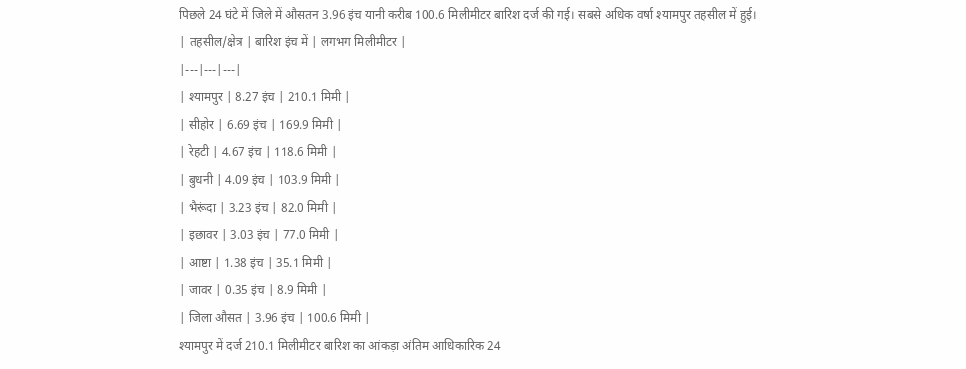पिछले 24 घंटे में जिले में औसतन 3.96 इंच यानी करीब 100.6 मिलीमीटर बारिश दर्ज की गई। सबसे अधिक वर्षा श्यामपुर तहसील में हुई।
| तहसील/क्षेत्र | बारिश इंच में | लगभग मिलीमीटर |
|---|---|---|
| श्यामपुर | 8.27 इंच | 210.1 मिमी |
| सीहोर | 6.69 इंच | 169.9 मिमी |
| रेहटी | 4.67 इंच | 118.6 मिमी |
| बुधनी | 4.09 इंच | 103.9 मिमी |
| भैरूंदा | 3.23 इंच | 82.0 मिमी |
| इछावर | 3.03 इंच | 77.0 मिमी |
| आष्टा | 1.38 इंच | 35.1 मिमी |
| जावर | 0.35 इंच | 8.9 मिमी |
| जिला औसत | 3.96 इंच | 100.6 मिमी |
श्यामपुर में दर्ज 210.1 मिलीमीटर बारिश का आंकड़ा अंतिम आधिकारिक 24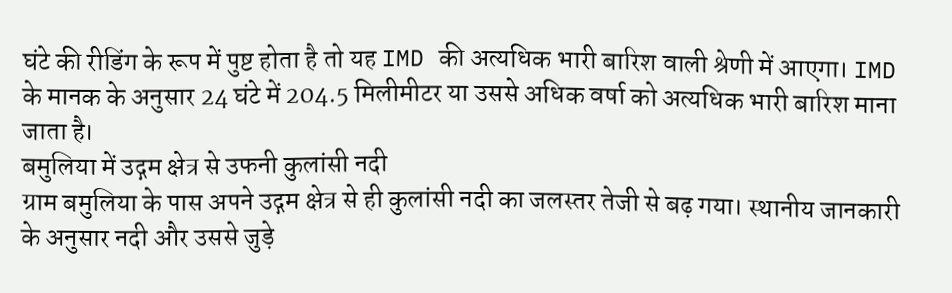घंटे की रीडिंग के रूप में पुष्ट होता है तो यह IMD की अत्यधिक भारी बारिश वाली श्रेणी में आएगा। IMD के मानक के अनुसार 24 घंटे में 204.5 मिलीमीटर या उससे अधिक वर्षा को अत्यधिक भारी बारिश माना जाता है।
बमुलिया में उद्गम क्षेत्र से उफनी कुलांसी नदी
ग्राम बमुलिया के पास अपने उद्गम क्षेत्र से ही कुलांसी नदी का जलस्तर तेजी से बढ़ गया। स्थानीय जानकारी के अनुसार नदी और उससे जुड़े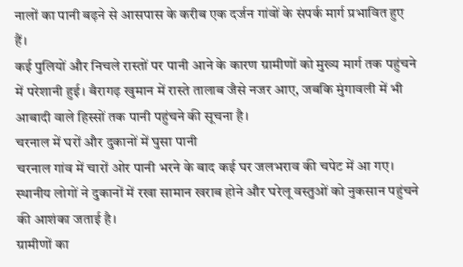नालों का पानी बढ़ने से आसपास के करीब एक दर्जन गांवों के संपर्क मार्ग प्रभावित हुए हैं।
कई पुलियों और निचले रास्तों पर पानी आने के कारण ग्रामीणों को मुख्य मार्ग तक पहुंचने में परेशानी हुई। बैरागढ़ खुमान में रास्ते तालाब जैसे नजर आए, जबकि मुंगावली में भी आबादी वाले हिस्सों तक पानी पहुंचने की सूचना है।
चरनाल में घरों और दुकानों में घुसा पानी
चरनाल गांव में चारों ओर पानी भरने के बाद कई घर जलभराव की चपेट में आ गए। स्थानीय लोगों ने दुकानों में रखा सामान खराब होने और घरेलू वस्तुओं को नुकसान पहुंचने की आशंका जताई है।
ग्रामीणों का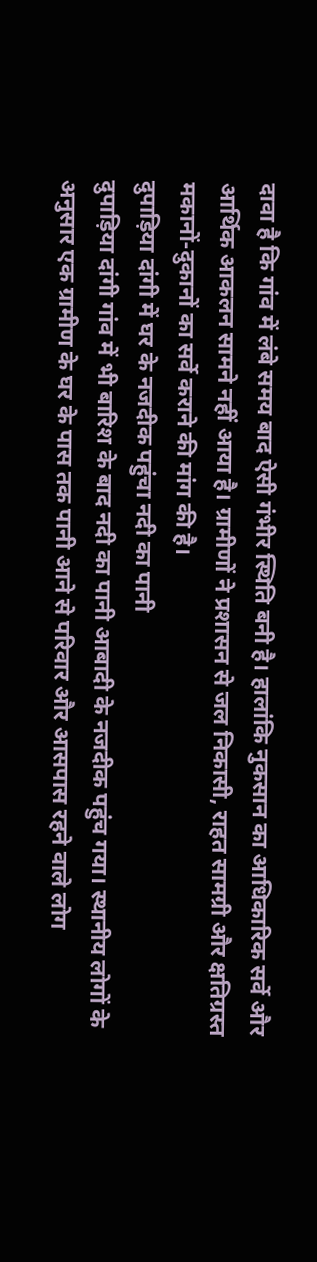दावा है कि गांव में लंबे समय बाद ऐसी गंभीर स्थिति बनी है। हालांकि नुकसान का आधिकारिक सर्वे और आर्थिक आकलन सामने नहीं आया है। ग्रामीणों ने प्रशासन से जल निकासी, राहत सामग्री और क्षतिग्रस्त मकानों-दुकानों का सर्वे कराने की मांग की है।
दुपाड़िया दांगी में घर के नजदीक पहुंचा नदी का पानी
दुपाड़िया दांगी गांव में भी बारिश के बाद नदी का पानी आबादी के नजदीक पहुंच गया। स्थानीय लोगों के अनुसार एक ग्रामीण के घर के पास तक पानी आने से परिवार और आसपास रहने वाले लोग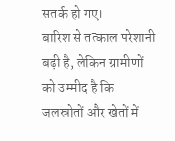सतर्क हो गए।
बारिश से तत्काल परेशानी बढ़ी है, लेकिन ग्रामीणों को उम्मीद है कि जलस्रोतों और खेतों में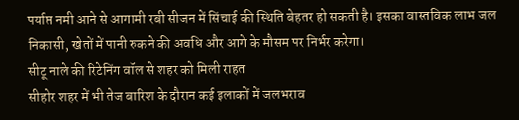पर्याप्त नमी आने से आगामी रबी सीजन में सिंचाई की स्थिति बेहतर हो सकती है। इसका वास्तविक लाभ जल निकासी, खेतों में पानी रुकने की अवधि और आगे के मौसम पर निर्भर करेगा।
सीटू नाले की रिटेनिंग वॉल से शहर को मिली राहत
सीहोर शहर में भी तेज बारिश के दौरान कई इलाकों में जलभराव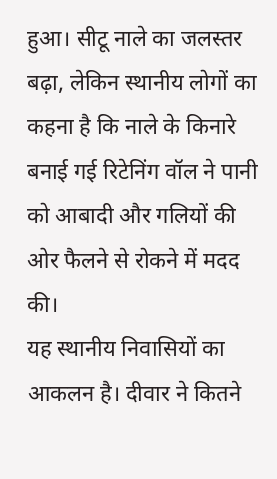हुआ। सीटू नाले का जलस्तर बढ़ा, लेकिन स्थानीय लोगों का कहना है कि नाले के किनारे बनाई गई रिटेनिंग वॉल ने पानी को आबादी और गलियों की ओर फैलने से रोकने में मदद की।
यह स्थानीय निवासियों का आकलन है। दीवार ने कितने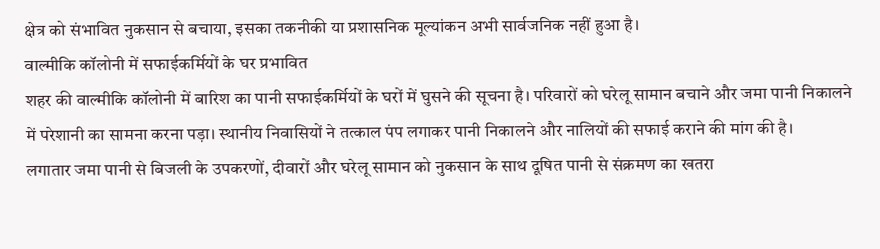क्षेत्र को संभावित नुकसान से बचाया, इसका तकनीकी या प्रशासनिक मूल्यांकन अभी सार्वजनिक नहीं हुआ है।
वाल्मीकि कॉलोनी में सफाईकर्मियों के घर प्रभावित
शहर की वाल्मीकि कॉलोनी में बारिश का पानी सफाईकर्मियों के घरों में घुसने की सूचना है। परिवारों को घरेलू सामान बचाने और जमा पानी निकालने में परेशानी का सामना करना पड़ा। स्थानीय निवासियों ने तत्काल पंप लगाकर पानी निकालने और नालियों की सफाई कराने की मांग की है।
लगातार जमा पानी से बिजली के उपकरणों, दीवारों और घरेलू सामान को नुकसान के साथ दूषित पानी से संक्रमण का खतरा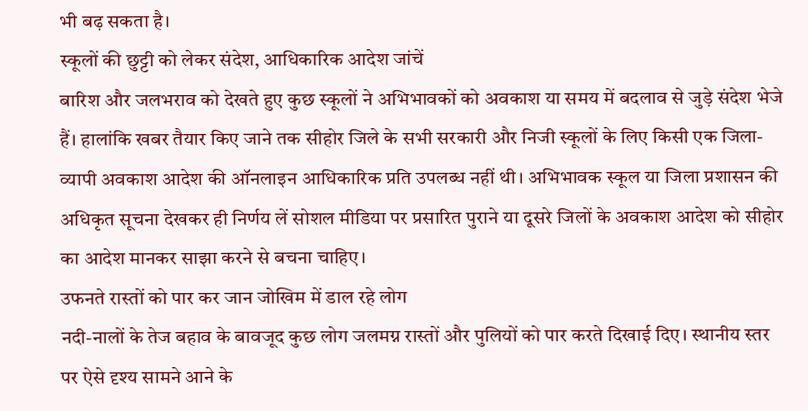भी बढ़ सकता है।
स्कूलों की छुट्टी को लेकर संदेश, आधिकारिक आदेश जांचें
बारिश और जलभराव को देखते हुए कुछ स्कूलों ने अभिभावकों को अवकाश या समय में बदलाव से जुड़े संदेश भेजे हैं। हालांकि खबर तैयार किए जाने तक सीहोर जिले के सभी सरकारी और निजी स्कूलों के लिए किसी एक जिला-व्यापी अवकाश आदेश की ऑनलाइन आधिकारिक प्रति उपलब्ध नहीं थी। अभिभावक स्कूल या जिला प्रशासन की अधिकृत सूचना देखकर ही निर्णय लें सोशल मीडिया पर प्रसारित पुराने या दूसरे जिलों के अवकाश आदेश को सीहोर का आदेश मानकर साझा करने से बचना चाहिए।
उफनते रास्तों को पार कर जान जोखिम में डाल रहे लोग
नदी-नालों के तेज बहाव के बावजूद कुछ लोग जलमग्न रास्तों और पुलियों को पार करते दिखाई दिए। स्थानीय स्तर पर ऐसे दृश्य सामने आने के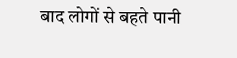बाद लोगों से बहते पानी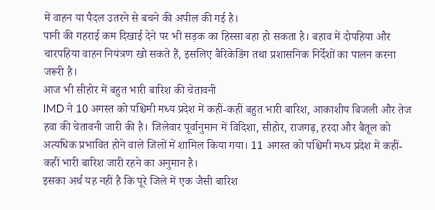में वाहन या पैदल उतरने से बचने की अपील की गई है।
पानी की गहराई कम दिखाई देने पर भी सड़क का हिस्सा बहा हो सकता है। बहाव में दोपहिया और चारपहिया वाहन नियंत्रण खो सकते हैं, इसलिए बैरिकेडिंग तथा प्रशासनिक निर्देशों का पालन करना जरूरी है।
आज भी सीहोर में बहुत भारी बारिश की चेतावनी
IMD ने 10 अगस्त को पश्चिमी मध्य प्रदेश में कहीं-कहीं बहुत भारी बारिश, आकाशीय बिजली और तेज हवा की चेतावनी जारी की है। जिलेवार पूर्वानुमान में विदिशा, सीहोर, राजगढ़, हरदा और बैतूल को अत्यधिक प्रभावित होने वाले जिलों में शामिल किया गया। 11 अगस्त को पश्चिमी मध्य प्रदेश में कहीं-कहीं भारी बारिश जारी रहने का अनुमान है।
इसका अर्थ यह नहीं है कि पूरे जिले में एक जैसी बारिश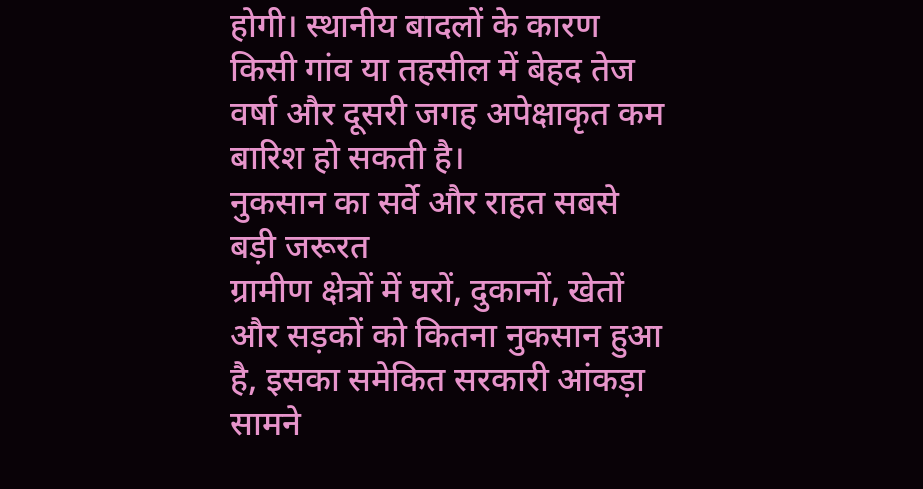होगी। स्थानीय बादलों के कारण किसी गांव या तहसील में बेहद तेज वर्षा और दूसरी जगह अपेक्षाकृत कम बारिश हो सकती है।
नुकसान का सर्वे और राहत सबसे बड़ी जरूरत
ग्रामीण क्षेत्रों में घरों, दुकानों, खेतों और सड़कों को कितना नुकसान हुआ है, इसका समेकित सरकारी आंकड़ा सामने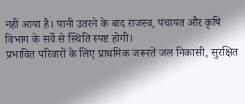नहीं आया है। पानी उतरने के बाद राजस्व, पंचायत और कृषि विभाग के सर्वे से स्थिति स्पष्ट होगी।
प्रभावित परिवारों के लिए प्राथमिक जरूरतें जल निकासी, सुरक्षित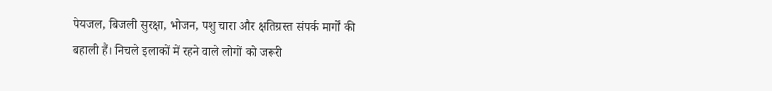पेयजल, बिजली सुरक्षा, भोजन, पशु चारा और क्षतिग्रस्त संपर्क मार्गों की बहाली हैं। निचले इलाकों में रहने वाले लोगों को जरूरी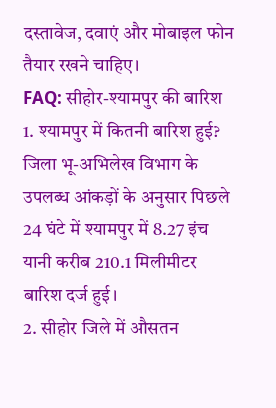दस्तावेज, दवाएं और मोबाइल फोन तैयार रखने चाहिए।
FAQ: सीहोर-श्यामपुर की बारिश
1. श्यामपुर में कितनी बारिश हुई?
जिला भू-अभिलेख विभाग के उपलब्ध आंकड़ों के अनुसार पिछले 24 घंटे में श्यामपुर में 8.27 इंच यानी करीब 210.1 मिलीमीटर बारिश दर्ज हुई।
2. सीहोर जिले में औसतन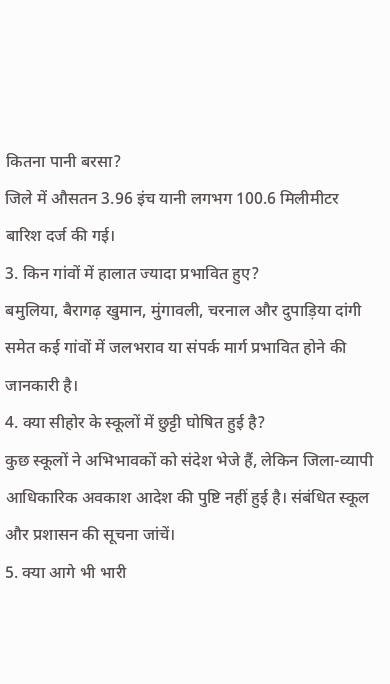कितना पानी बरसा?
जिले में औसतन 3.96 इंच यानी लगभग 100.6 मिलीमीटर बारिश दर्ज की गई।
3. किन गांवों में हालात ज्यादा प्रभावित हुए?
बमुलिया, बैरागढ़ खुमान, मुंगावली, चरनाल और दुपाड़िया दांगी समेत कई गांवों में जलभराव या संपर्क मार्ग प्रभावित होने की जानकारी है।
4. क्या सीहोर के स्कूलों में छुट्टी घोषित हुई है?
कुछ स्कूलों ने अभिभावकों को संदेश भेजे हैं, लेकिन जिला-व्यापी आधिकारिक अवकाश आदेश की पुष्टि नहीं हुई है। संबंधित स्कूल और प्रशासन की सूचना जांचें।
5. क्या आगे भी भारी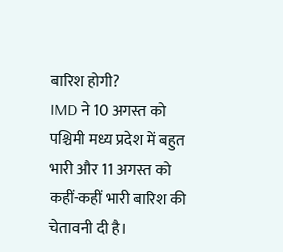बारिश होगी?
IMD ने 10 अगस्त को पश्चिमी मध्य प्रदेश में बहुत भारी और 11 अगस्त को कहीं-कहीं भारी बारिश की चेतावनी दी है।